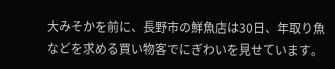大みそかを前に、長野市の鮮魚店は30日、年取り魚などを求める買い物客でにぎわいを見せています。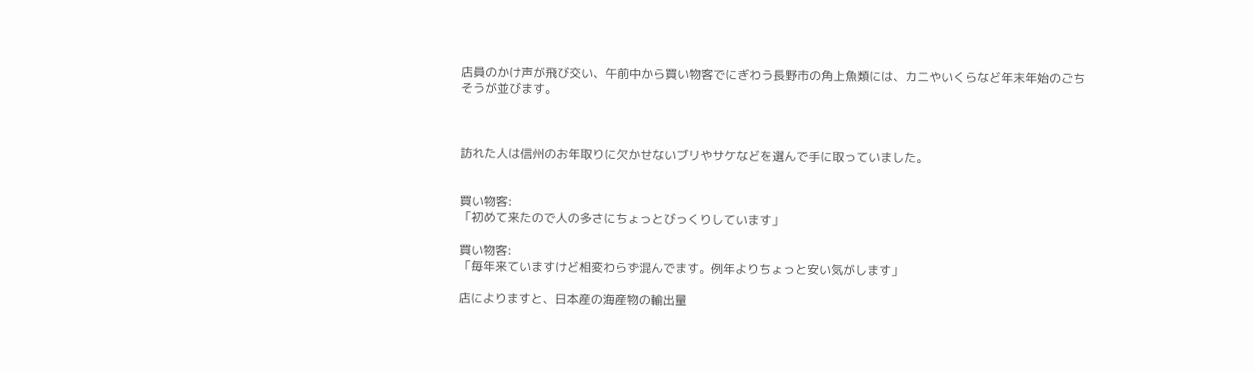店員のかけ声が飛び交い、午前中から買い物客でにぎわう長野市の角上魚類には、カニやいくらなど年末年始のごちそうが並びます。



訪れた人は信州のお年取りに欠かせないブリやサケなどを選んで手に取っていました。


買い物客:
「初めて来たので人の多さにちょっとびっくりしています」

買い物客:
「毎年来ていますけど相変わらず混んでます。例年よりちょっと安い気がします」

店によりますと、日本産の海産物の輸出量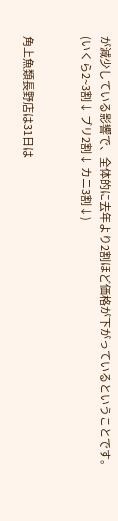が減少している影響で、全体的に去年より2割ほど価格が下がっているということです。
(いくら2~3割↓ ブリ2割↓ カニ3割↓)


角上魚類長野店は31日は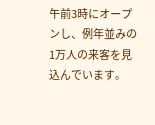午前3時にオープンし、例年並みの1万人の来客を見込んでいます。